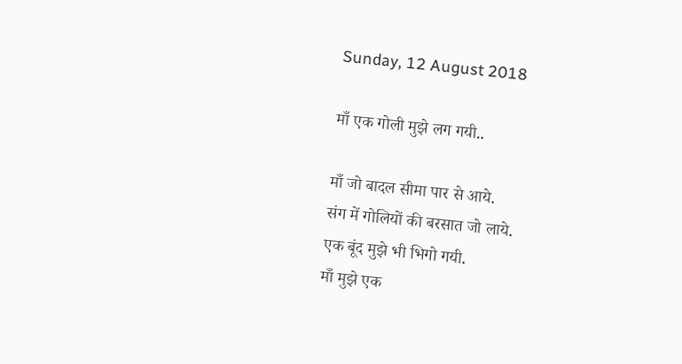Sunday, 12 August 2018

माँ एक गोली मुझे लग गयी..

माँ जो बादल सीमा पार से आये.
संग में गोलियों की बरसात जो लाये.
एक बूंद मुझे भी भिगो गयी.
माँ मुझे एक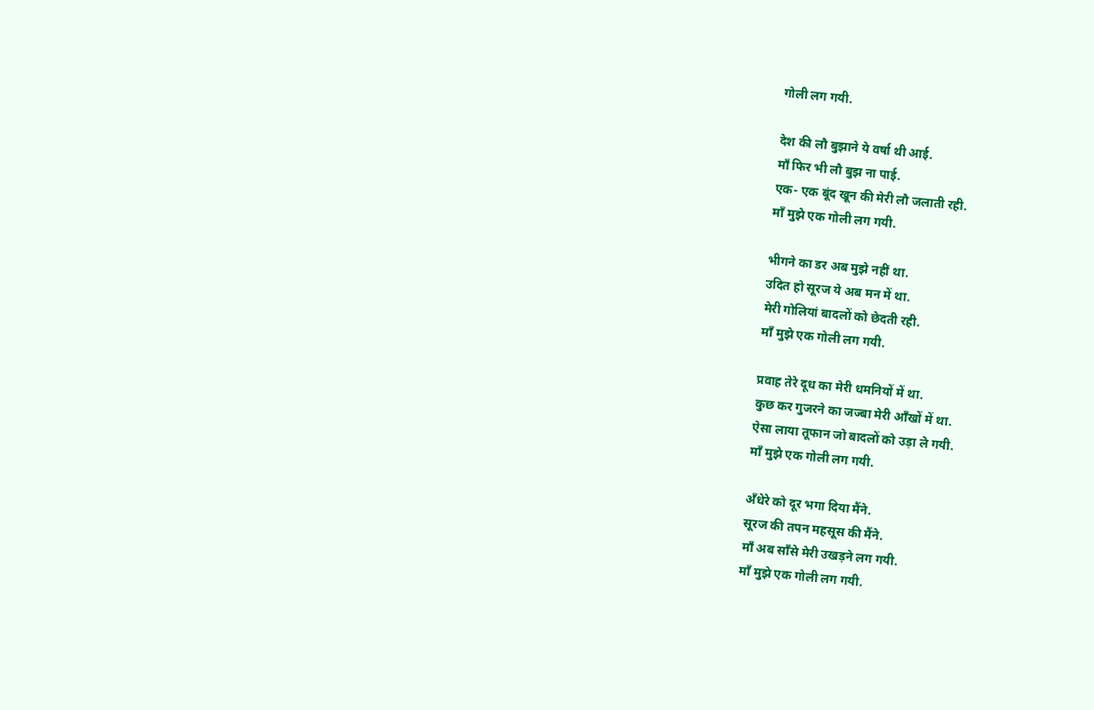गोली लग गयी.

देश की लौ बुझाने ये वर्षा थी आई.
माँ फिर भी लौ बुझ ना पाई.
एक- एक बूंद खून की मेरी लौ जलाती रही.
माँ मुझे एक गोली लग गयी.

भीगने का डर अब मुझे नहीं था.
उदित हो सूरज ये अब मन में था.
मेरी गोलियां बादलों को छेदती रही.
माँ मुझे एक गोली लग गयी.

प्रवाह तेरे दूध का मेरी धमनियों में था.
कुछ कर गुजरने का जज्बा मेरी आँखों में था.
ऐसा लाया तूफान जो बादलों को उड़ा ले गयी.
माँ मुझे एक गोली लग गयी.

अँधेरे को दूर भगा दिया मैंने.
सूरज की तपन महसूस की मैंने.
माँ अब साँसे मेरी उखड़ने लग गयी.
माँ मुझे एक गोली लग गयी.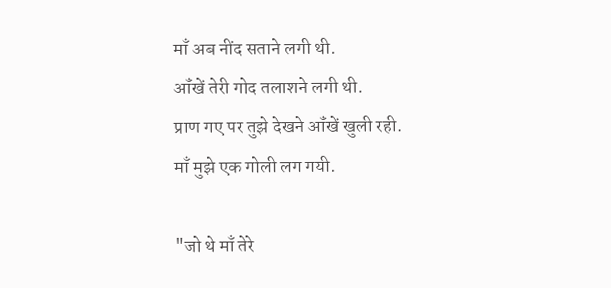माँ अब नींद सताने लगी थी.
ऑंखें तेरी गोद तलाशने लगी थी.
प्राण गए पर तुझे देखने ऑंखें खुली रही.
माँ मुझे एक गोली लग गयी.

"जो थे माँ तेरे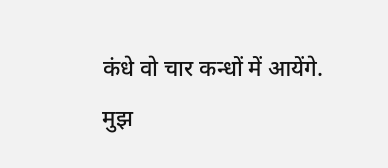कंधे वो चार कन्धों में आयेंगे.
मुझ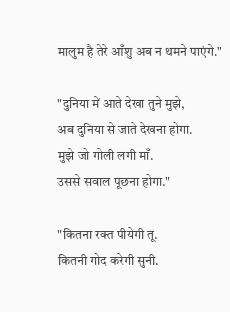मालुम है तेरे आँशु अब न थमने पाएंगे."

"दुनिया में आते देखा तुने मुझे,
अब दुनिया से जाते देखना होगा.
मुझे जो गोली लगी माँ.
उससे सवाल पूछना होगा."

"कितना रक्त पीयेगी तू.
कितनी गोद करेगी सुनी.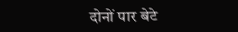दोनों पार बेटे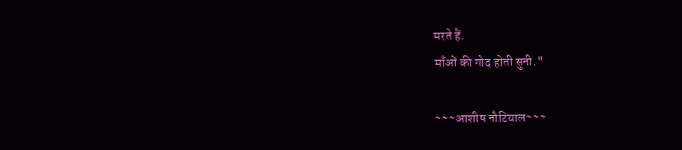मरते हैं.
माँओं की गोद होती सुनी."

~~~आशीष नौटियाल~~~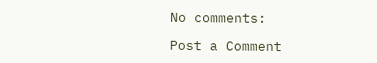No comments:

Post a Comment